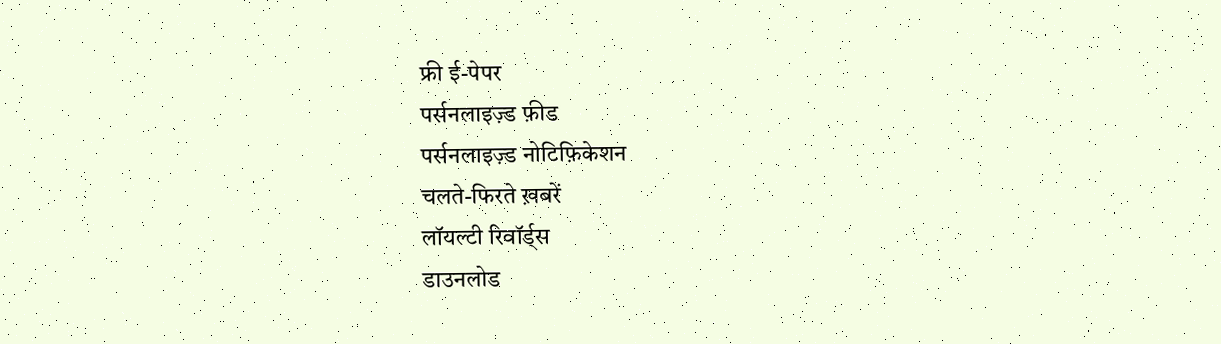फ्री ई-पेपर
पर्सनलाइज़्ड फ़ीड
पर्सनलाइज़्ड नोटिफ़िकेशन
चलते-फिरते ख़बरें
लॉयल्टी रिवॉर्ड्स
डाउनलोड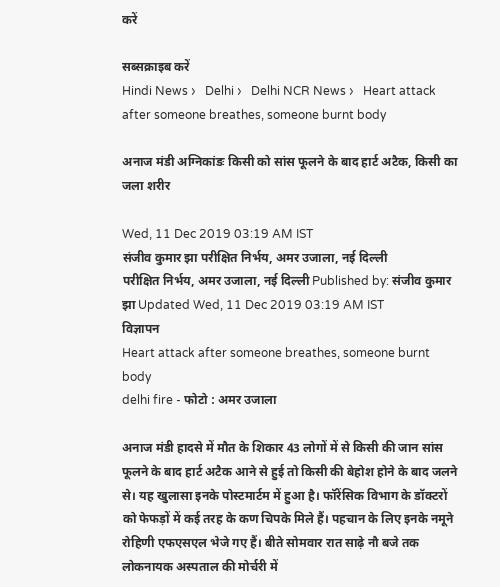करें

सब्सक्राइब करें
Hindi News ›   Delhi ›   Delhi NCR News ›   Heart attack after someone breathes, someone burnt body

अनाज मंडी अग्निकांडः किसी को सांस फूलने के बाद हार्ट अटैक, किसी का जला शरीर

Wed, 11 Dec 2019 03:19 AM IST
संजीव कुमार झा परीक्षित निर्भय, अमर उजाला, नई दिल्ली
परीक्षित निर्भय, अमर उजाला, नई दिल्ली Published by: संजीव कुमार झा Updated Wed, 11 Dec 2019 03:19 AM IST
विज्ञापन
Heart attack after someone breathes, someone burnt body
delhi fire - फोटो : अमर उजाला

अनाज मंडी हादसे में मौत के शिकार 43 लोगों में से किसी की जान सांस फूलने के बाद हार्ट अटैक आने से हुई तो किसी की बेहोश होने के बाद जलने से। यह खुलासा इनके पोस्टमार्टम में हुआ है। फॉरेंसिक विभाग के डॉक्टरों को फेफड़ों में कई तरह के कण चिपके मिले हैं। पहचान के लिए इनके नमूने रोहिणी एफएसएल भेजे गए हैं। बीते सोमवार रात साढ़े नौ बजे तक लोकनायक अस्पताल की मोर्चरी में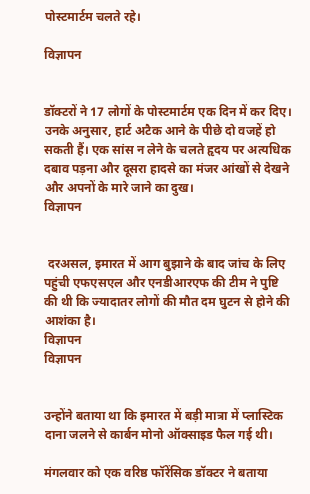पोस्टमार्टम चलते रहे।

विज्ञापन


डॉक्टरों ने 17 लोगों के पोस्टमार्टम एक दिन में कर दिए। उनके अनुसार, हार्ट अटैक आने के पीछे दो वजहें हो सकती हैं। एक सांस न लेने के चलते हृदय पर अत्यधिक दबाव पड़ना और दूसरा हादसे का मंजर आंखों से देखने और अपनों के मारे जाने का दुख।
विज्ञापन


 दरअसल, इमारत में आग बुझाने के बाद जांच के लिए पहुंची एफएसएल और एनडीआरएफ की टीम ने पुष्टि की थी कि ज्यादातर लोगों की मौत दम घुटन से होने की आशंका है।
विज्ञापन
विज्ञापन


उन्होंने बताया था कि इमारत में बड़ी मात्रा में प्लास्टिक दाना जलने से कार्बन मोनो ऑक्साइड फैल गई थी।

मंगलवार को एक वरिष्ठ फॉरेंसिक डॉक्टर ने बताया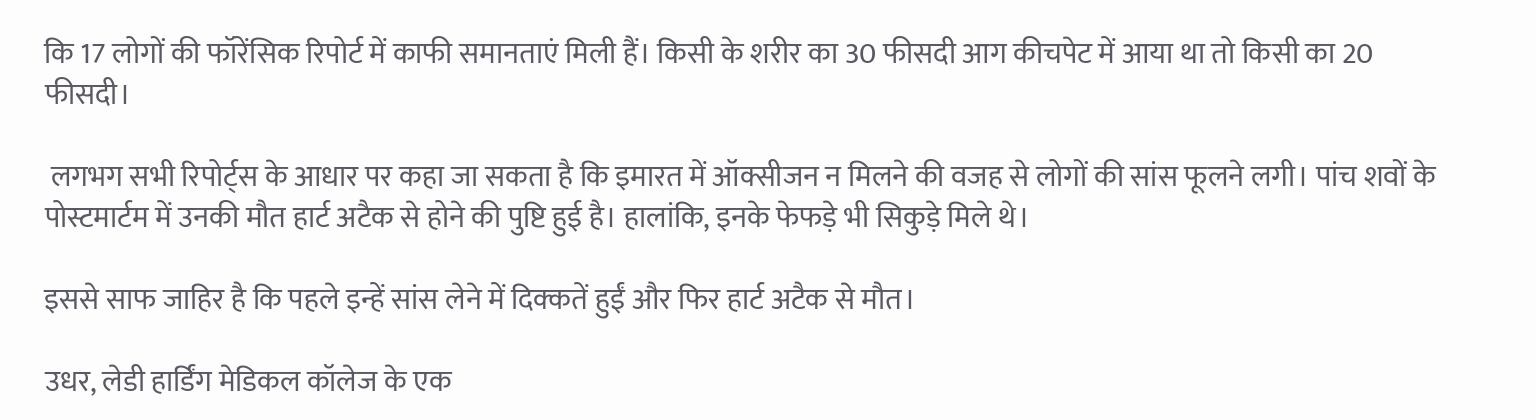कि 17 लोगों की फॉरेंसिक रिपोर्ट में काफी समानताएं मिली हैं। किसी के शरीर का 30 फीसदी आग कीचपेट में आया था तो किसी का 20 फीसदी।

 लगभग सभी रिपोर्ट्स के आधार पर कहा जा सकता है कि इमारत में ऑक्सीजन न मिलने की वजह से लोगों की सांस फूलने लगी। पांच शवों के पोस्टमार्टम में उनकी मौत हार्ट अटैक से होने की पुष्टि हुई है। हालांकि, इनके फेफड़े भी सिकुड़े मिले थे।

इससे साफ जाहिर है कि पहले इन्हें सांस लेने में दिक्कतें हुईं और फिर हार्ट अटैक से मौत।

उधर, लेडी हार्डिंग मेडिकल कॉलेज के एक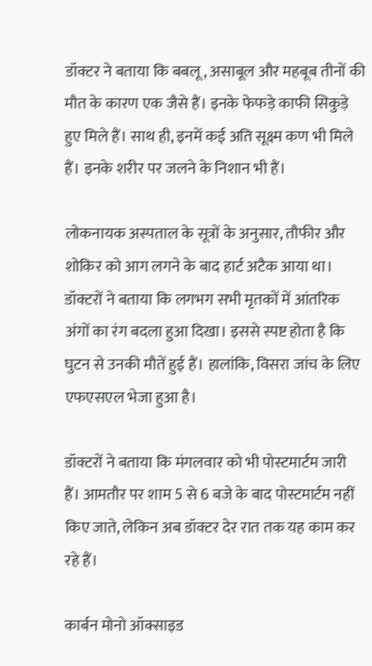डॉक्टर ने बताया कि बबलू, असाबूल और महबूब तीनों की मौत के कारण एक जैसे हैं। इनके फेफड़े काफी सिकुड़े हुए मिले हैं। साथ ही, इनमें कई अति सूक्ष्म कण भी मिले हैं। इनके शरीर पर जलने के निशान भी हैं।

लोकनायक अस्पताल के सूत्रों के अनुसार, तौफीर और शोकिर को आग लगने के बाद हार्ट अटैक आया था। डॉक्टरों ने बताया कि लगभग सभी मृतकों में आंतरिक अंगों का रंग बदला हुआ दिखा। इससे स्पष्ट होता है कि घुटन से उनकी मौतें हुई हैं। हालांकि, विसरा जांच के लिए एफएसएल भेजा हुआ है।

डॉक्टरों ने बताया कि मंगलवार को भी पोस्टमार्टम जारी हैं। आमतौर पर शाम 5 से 6 बजे के बाद पोस्टमार्टम नहीं किए जाते, लेकिन अब डॉक्टर देर रात तक यह काम कर रहे हैं।

कार्बन मोनो ऑक्साइड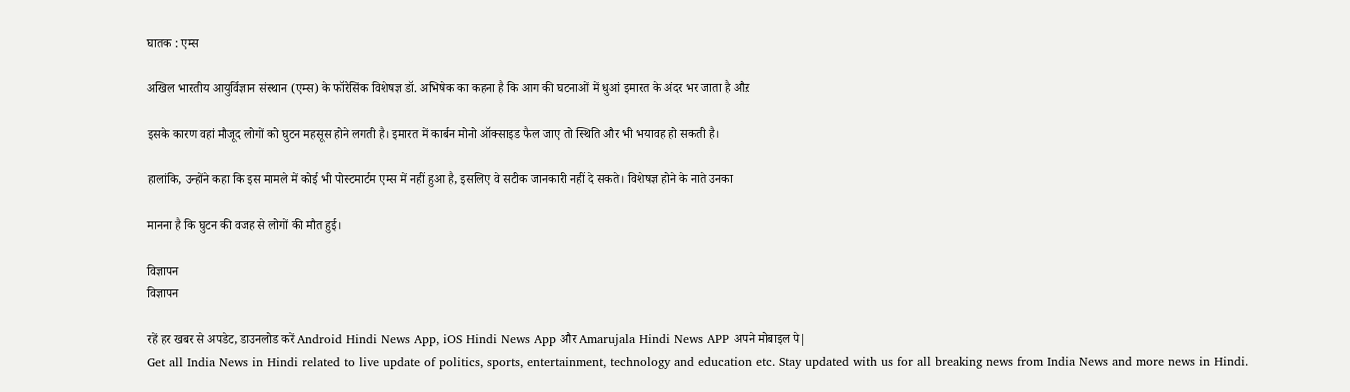घातक : एम्स

अखिल भारतीय आयुर्विज्ञान संस्थान (एम्स) के फॉरेसिंक विशेषज्ञ डॉ. अभिषेक का कहना है कि आग की घटनाओं में धुआं इमारत के अंदर भर जाता है औऱ

इसके कारण वहां मौजूद लोगों को घुटन महसूस होने लगती है। इमारत में कार्बन मोनो ऑक्साइड फैल जाए तो स्थिति और भी भयावह हो सकती है।

हालांकि, उन्होंने कहा कि इस मामले में कोई भी पोस्टमार्टम एम्स में नहीं हुआ है, इसलिए वे सटीक जानकारी नहीं दे सकते। विशेषज्ञ होने के नाते उनका

मानना है कि घुटन की वजह से लोगों की मौत हुई।

विज्ञापन
विज्ञापन

रहें हर खबर से अपडेट, डाउनलोड करें Android Hindi News App, iOS Hindi News App और Amarujala Hindi News APP अपने मोबाइल पे|
Get all India News in Hindi related to live update of politics, sports, entertainment, technology and education etc. Stay updated with us for all breaking news from India News and more news in Hindi.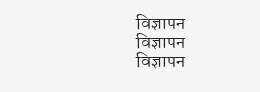विज्ञापन
विज्ञापन
विज्ञापन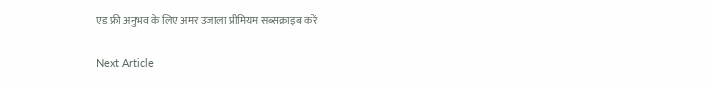एड फ्री अनुभव के लिए अमर उजाला प्रीमियम सब्सक्राइब करें

Next Article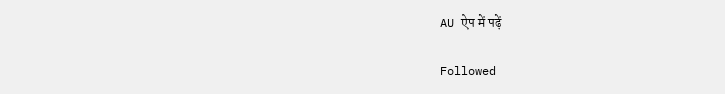AU ऐप में पढ़ें

Followed